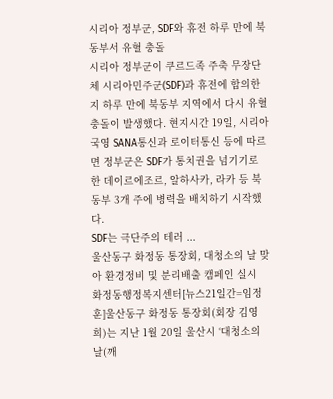시리아 정부군, SDF와 휴전 하루 만에 북동부서 유혈 충돌
시리아 정부군이 쿠르드족 주축 무장단체 시리아민주군(SDF)과 휴전에 합의한 지 하루 만에 북동부 지역에서 다시 유혈 충돌이 발생했다. 현지시간 19일, 시리아 국영 SANA통신과 로이터통신 등에 따르면 정부군은 SDF가 통치권을 넘기기로 한 데이르에조르, 알하사카, 라카 등 북동부 3개 주에 병력을 배치하기 시작했다.
SDF는 극단주의 테러 ...
울산동구 화정동 통장회, 대청소의 날 맞아 환경정비 및 분리배출 캠페인 실시
화정동행정복지센터[뉴스21일간=임정훈]울산동구 화정동 통장회(회장 김영희)는 지난 1월 20일 울산시 ‘대청소의 날(깨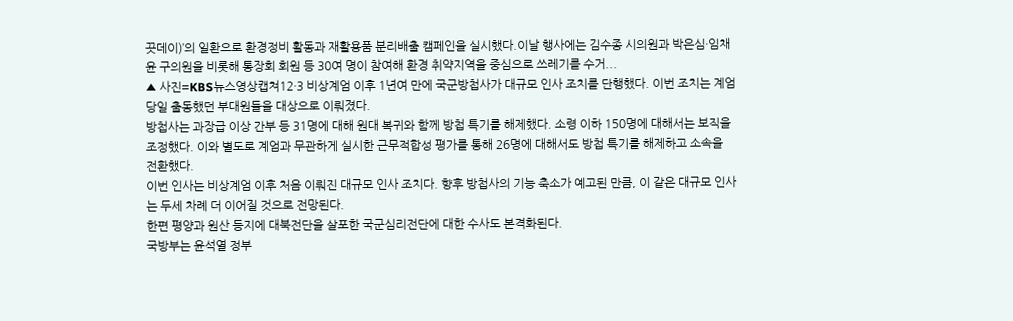끗데이)’의 일환으로 환경정비 활동과 재활용품 분리배출 캠페인을 실시했다.이날 행사에는 김수종 시의원과 박은심·임채윤 구의원을 비롯해 통장회 회원 등 30여 명이 참여해 환경 취약지역을 중심으로 쓰레기를 수거...
▲ 사진=KBS뉴스영상캡쳐12·3 비상계엄 이후 1년여 만에 국군방첩사가 대규모 인사 조치를 단행했다. 이번 조치는 계엄 당일 출동했던 부대원들을 대상으로 이뤄졌다.
방첩사는 과장급 이상 간부 등 31명에 대해 원대 복귀와 함께 방첩 특기를 해제했다. 소령 이하 150명에 대해서는 보직을 조정했다. 이와 별도로 계엄과 무관하게 실시한 근무적합성 평가를 통해 26명에 대해서도 방첩 특기를 해제하고 소속을 전환했다.
이번 인사는 비상계엄 이후 처음 이뤄진 대규모 인사 조치다. 향후 방첩사의 기능 축소가 예고된 만큼, 이 같은 대규모 인사는 두세 차례 더 이어질 것으로 전망된다.
한편 평양과 원산 등지에 대북전단을 살포한 국군심리전단에 대한 수사도 본격화된다.
국방부는 윤석열 정부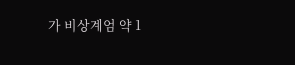가 비상계엄 약 1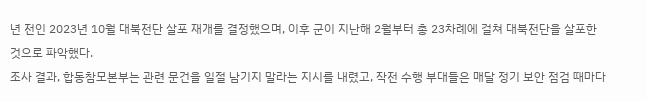년 전인 2023년 10월 대북전단 살포 재개를 결정했으며, 이후 군이 지난해 2월부터 총 23차례에 걸쳐 대북전단을 살포한 것으로 파악했다.
조사 결과, 합동참모본부는 관련 문건을 일절 남기지 말라는 지시를 내렸고, 작전 수행 부대들은 매달 정기 보안 점검 때마다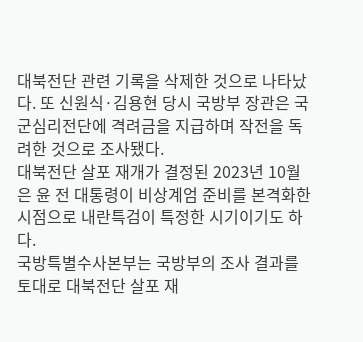대북전단 관련 기록을 삭제한 것으로 나타났다. 또 신원식·김용현 당시 국방부 장관은 국군심리전단에 격려금을 지급하며 작전을 독려한 것으로 조사됐다.
대북전단 살포 재개가 결정된 2023년 10월은 윤 전 대통령이 비상계엄 준비를 본격화한 시점으로 내란특검이 특정한 시기이기도 하다.
국방특별수사본부는 국방부의 조사 결과를 토대로 대북전단 살포 재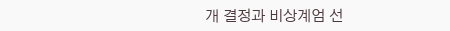개 결정과 비상계엄 선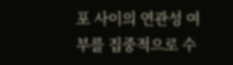포 사이의 연관성 여부를 집중적으로 수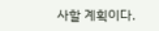사할 계획이다.